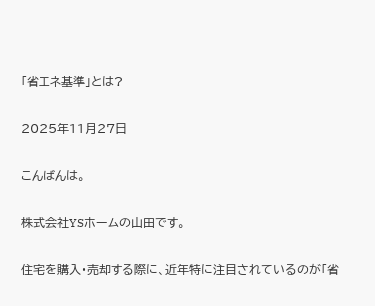「省エネ基準」とは?

2025年11月27日

こんばんは。

株式会社YSホームの山田です。

住宅を購入・売却する際に、近年特に注目されているのが「省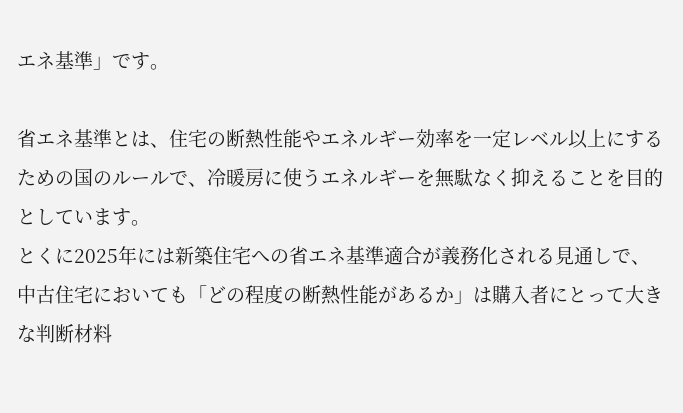エネ基準」です。

省エネ基準とは、住宅の断熱性能やエネルギー効率を一定レベル以上にするための国のルールで、冷暖房に使うエネルギーを無駄なく抑えることを目的としています。
とくに2025年には新築住宅への省エネ基準適合が義務化される見通しで、中古住宅においても「どの程度の断熱性能があるか」は購入者にとって大きな判断材料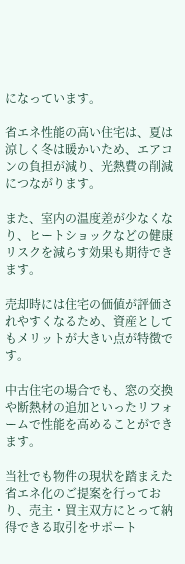になっています。

省エネ性能の高い住宅は、夏は涼しく冬は暖かいため、エアコンの負担が減り、光熱費の削減につながります。

また、室内の温度差が少なくなり、ヒートショックなどの健康リスクを減らす効果も期待できます。

売却時には住宅の価値が評価されやすくなるため、資産としてもメリットが大きい点が特徴です。

中古住宅の場合でも、窓の交換や断熱材の追加といったリフォームで性能を高めることができます。

当社でも物件の現状を踏まえた省エネ化のご提案を行っており、売主・買主双方にとって納得できる取引をサポート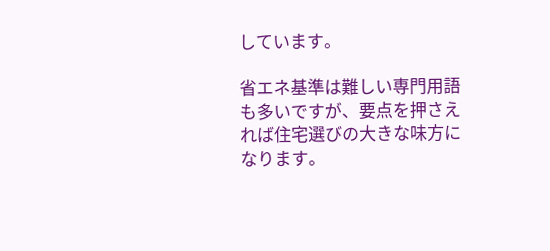しています。

省エネ基準は難しい専門用語も多いですが、要点を押さえれば住宅選びの大きな味方になります。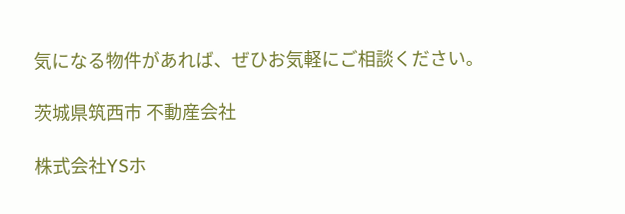気になる物件があれば、ぜひお気軽にご相談ください。

茨城県筑西市 不動産会社

株式会社YSホ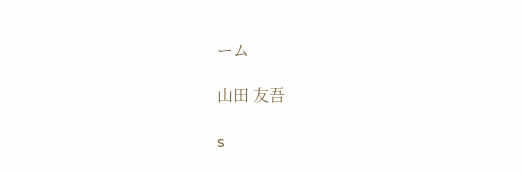ーム

山田 友吾

s